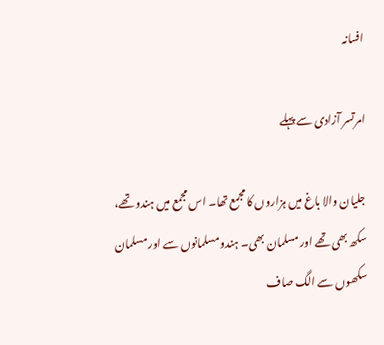افسانہ

امرتسر آزادی سے پہلے

جلیان والا باغ میں ہزاروں کا مجمع تھا۔ اس مجمع میں ہندو تھے، سکھ بھی تھے اور مسلمان بھی۔ ہندو مسلمانوں سے اور مسلمان سکھوں سے الگ صاف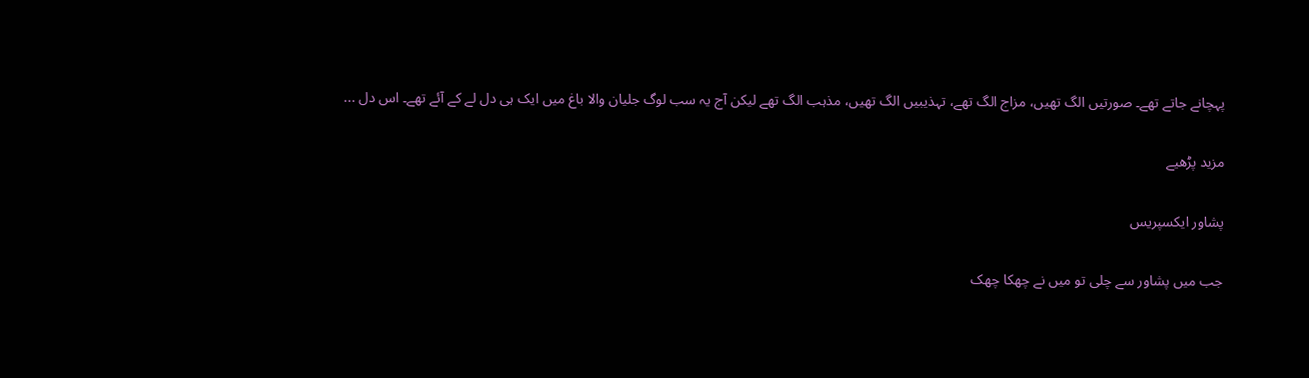پہچانے جاتے تھے۔ صورتیں الگ تھیں، مزاج الگ تھے، تہذیبیں الگ تھیں، مذہب الگ تھے لیکن آج یہ سب لوگ جلیان والا باغ میں ایک ہی دل لے کے آئے تھے۔ اس دل ...

مزید پڑھیے

پشاور ایکسپریس

جب میں پشاور سے چلی تو میں نے چھکا چھک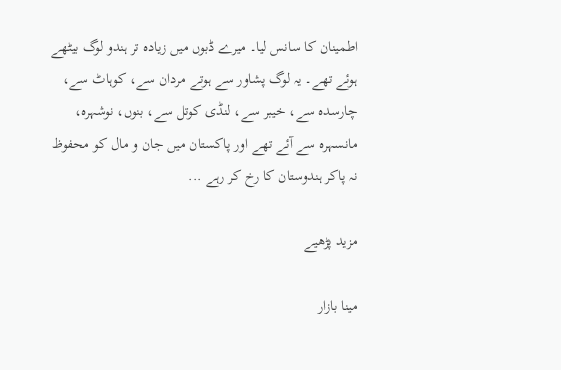اطمینان کا سانس لیا۔ میرے ڈبوں میں زیادہ تر ہندو لوگ بیٹھے ہوئے تھے۔ یہ لوگ پشاور سے ہوتے مردان سے، کوہاٹ سے، چارسدہ سے، خیبر سے، لنڈی کوتل سے، بنوں، نوشہرہ، مانسہرہ سے آئے تھے اور پاکستان میں جان و مال کو محفوظ نہ پاکر ہندوستان کا رخ کر رہے ...

مزید پڑھیے

مینا بازار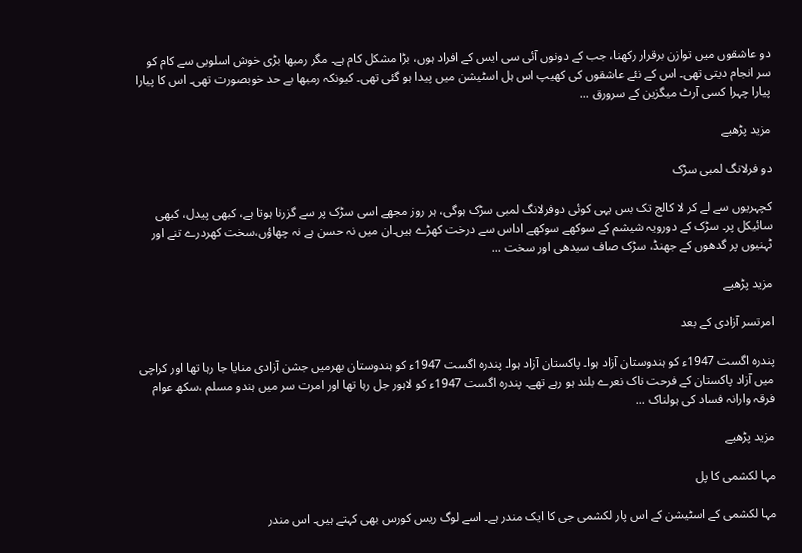دو عاشقوں میں توازن برقرار رکھنا، جب کے دونوں آئی سی ایس کے افراد ہوں، بڑا مشکل کام ہے۔ مگر رمبھا بڑی خوش اسلوبی سے کام کو سر انجام دیتی تھی۔ اس کے نئے عاشقوں کی کھیپ اس ہل اسٹیشن میں پیدا ہو گئی تھی۔ کیونکہ رمبھا بے حد خوبصورت تھی۔ اس کا پیارا پیارا چہرا کسی آرٹ میگزین کے سرورق ...

مزید پڑھیے

دو فرلانگ لمبی سڑک

کچہریوں سے لے کر لا کالج تک بس یہی کوئی دوفرلانگ لمبی سڑک ہوگی، ہر روز مجھے اسی سڑک پر سے گزرنا ہوتا ہے، کبھی پیدل، کبھی سائیکل پر۔ سڑک کے دورویہ شیشم کے سوکھے سوکھے اداس سے درخت کھڑے ہیں۔ان میں نہ حسن ہے نہ چھاؤں،سخت کھردرے تنے اور ٹہنیوں پر گدھوں کے جھنڈ، سڑک صاف سیدھی اور سخت ...

مزید پڑھیے

امرتسر آزادی کے بعد

پندرہ اگست 1947ء کو ہندوستان آزاد ہوا۔ پاکستان آزاد ہوا۔ پندرہ اگست 1947ء کو ہندوستان بھرمیں جشن آزادی منایا جا رہا تھا اور کراچی میں آزاد پاکستان کے فرحت ناک نعرے بلند ہو رہے تھے۔ پندرہ اگست 1947ء کو لاہور جل رہا تھا اور امرت سر میں ہندو مسلم ،سکھ عوام فرقہ وارانہ فساد کی ہولناک ...

مزید پڑھیے

مہا لکشمی کا پل

مہا لکشمی کے اسٹیشن کے اس پار لکشمی جی کا ایک مندر ہے۔ اسے لوگ ریس کورس بھی کہتے ہیں۔ اس مندر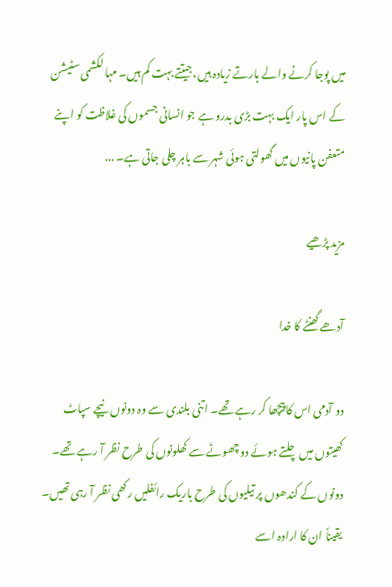میں پوجا کرنے والے ہارتے زیادہ ہیں، جیتتے بہت کم ہیں۔ مہا لکشمی سٹیشن کے اس پار ایک بہت بڑی بدرو ہے جو انسانی جسموں کی غلاظت کو اپنے متعفن پانیوں میں گھولتی ہوئی شہر سے باہر چلی جاتی ہے۔ ...

مزید پڑھیے

آدھے گھنٹے کا خدا

دو آدمی اس کا پیچھا کر رہے تھے۔ اتنی بلندی سے وہ دونوں نیچے سپاٹ کھیتوں میں چلتے ہوئے دو چھوٹے سے کھلونوں کی طرح نظر آ رہے تھے۔ دونوں کے کندھوں پر تیلیوں کی طرح باریک رائفلیں رکھی نظر آ رہی تھیں۔ یقیناً ان کا ارادہ اسے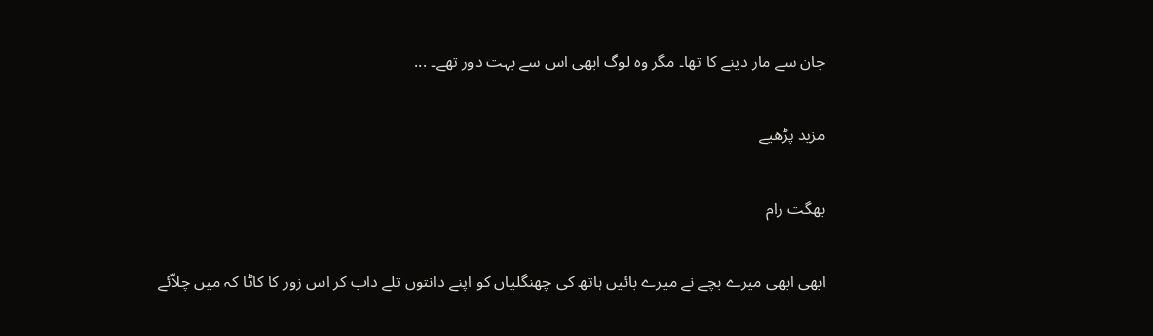جان سے مار دینے کا تھا۔ مگر وہ لوگ ابھی اس سے بہت دور تھے۔ ...

مزید پڑھیے

بھگت رام

ابھی ابھی میرے بچے نے میرے بائیں ہاتھ کی چھنگلیاں کو اپنے دانتوں تلے داب کر اس زور کا کاٹا کہ میں چلاّئے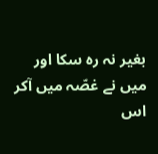بغیر نہ رہ سکا اور میں نے غصّہ میں آکر اس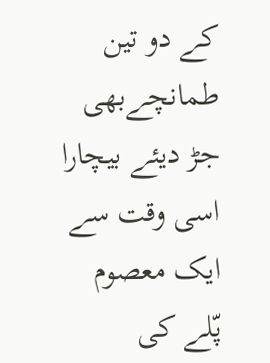کے دو تین طمانچےبھی جڑ دیئے بیچارا اسی وقت سے ایک معصوم پّلے کی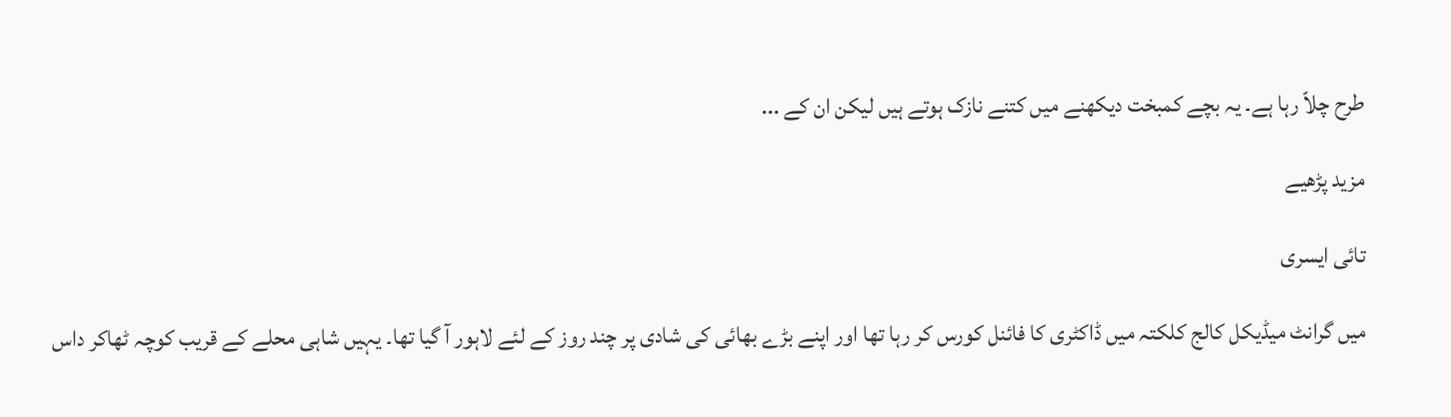طرح چلاّ رہا ہے۔ یہ بچے کمبخت دیکھنے میں کتنے نازک ہوتے ہیں لیکن ان کے ...

مزید پڑھیے

تائی ایسری

میں گرانٹ میڈیکل کالج کلکتہ میں ڈاکٹری کا فائنل کورس کر رہا تھا اور اپنے بڑے بھائی کی شادی پر چند روز کے لئے لاہور آ گیا تھا۔ یہیں شاہی محلے کے قریب کوچہ ٹھاکر داس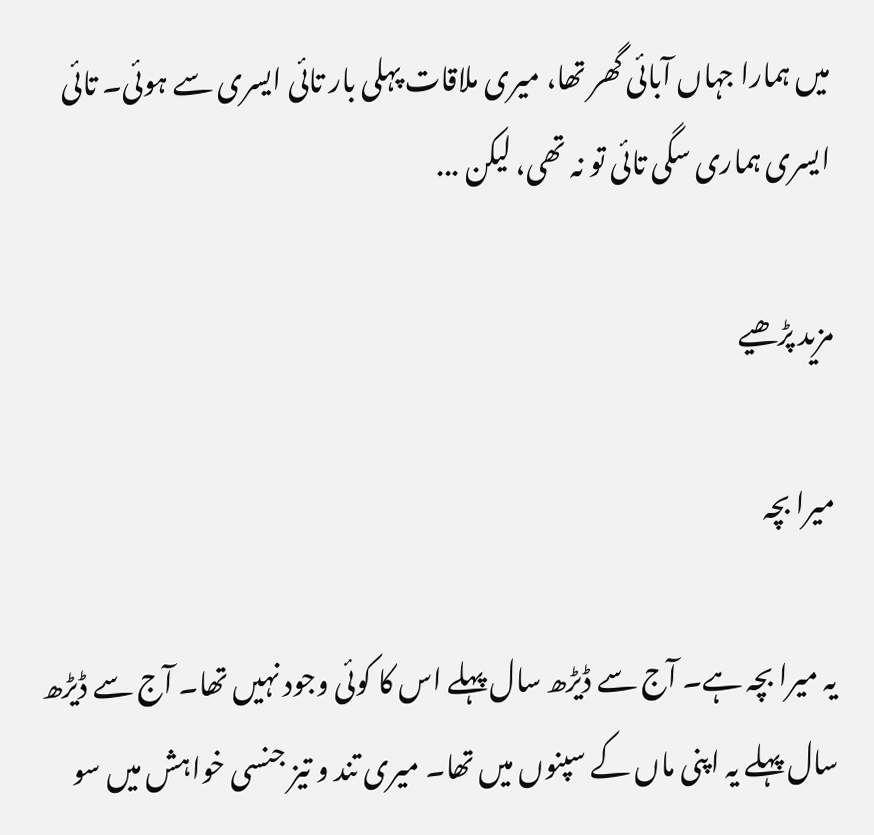میں ہمارا جہاں آبائی گھر تھا، میری ملاقات پہلی بار تائی ایسری سے ہوئی۔ تائی ایسری ہماری سگی تائی تو نہ تھی، لیکن ...

مزید پڑھیے

میرا بچہ

یہ میرا بچہ ہے۔ آج سے ڈیڑھ سال پہلے اس کا کوئی وجود نہیں تھا۔ آج سے ڈیڑھ سال پہلے یہ اپنی ماں کے سپنوں میں تھا۔ میری تند و تیز جنسی خواہش میں سو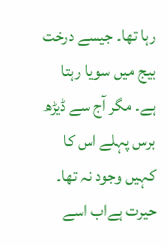رہا تھا۔ جیسے درخت بیج میں سویا رہتا ہے۔ مگر آج سے ڈیڑھ برس پہلے اس کا کہیں وجود نہ تھا۔ حیرت ہےاب اسے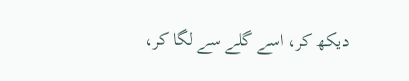دیکھ کر، اسے گلے سے لگا کر،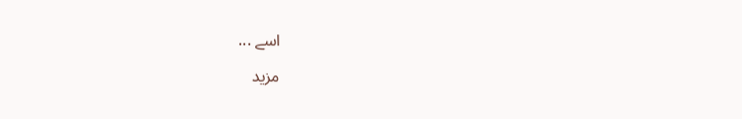اسے ...

مزید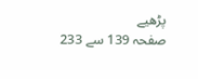پڑھیے
صفحہ 139 سے 233